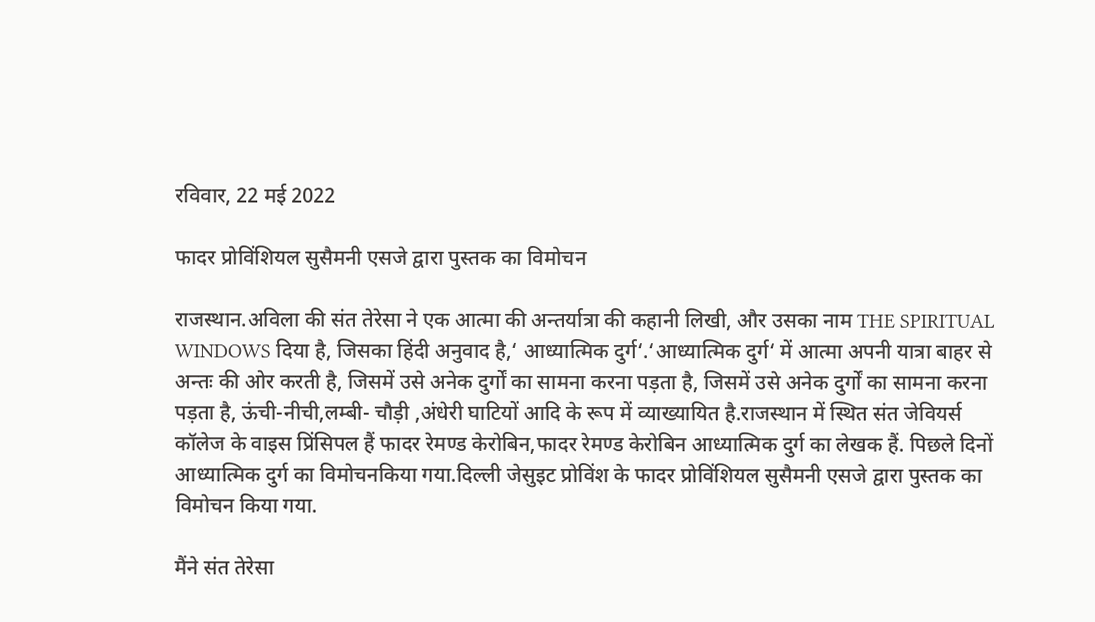रविवार, 22 मई 2022

फादर प्रोविंशियल सुसैमनी एसजे द्वारा पुस्तक का विमोचन

राजस्थान.अविला की संत तेरेसा ने एक आत्मा की अन्तर्यात्रा की कहानी लिखी, और उसका नाम THE SPIRITUAL WINDOWS दिया है, जिसका हिंदी अनुवाद है,‘ आध्यात्मिक दुर्ग‘.‘आध्यात्मिक दुर्ग‘ में आत्मा अपनी यात्रा बाहर से अन्तः की ओर करती है, जिसमें उसे अनेक दुर्गों का सामना करना पड़ता है, जिसमें उसे अनेक दुर्गों का सामना करना पड़ता है, ऊंची-नीची,लम्बी- चौड़ी ,अंधेरी घाटियों आदि के रूप में व्याख्यायित है.राजस्थान में स्थित संत जेवियर्स कॉलेज के वाइस प्रिंसिपल हैं फादर रेमण्ड केरोबिन,फादर रेमण्ड केरोबिन आध्यात्मिक दुर्ग का लेखक हैं. पिछले दिनों आध्यात्मिक दुर्ग का विमोचनकिया गया.दिल्ली जेसुइट प्रोविंश के फादर प्रोविंशियल सुसैमनी एसजे द्वारा पुस्तक का विमोचन किया गया.

मैंने संत तेरेसा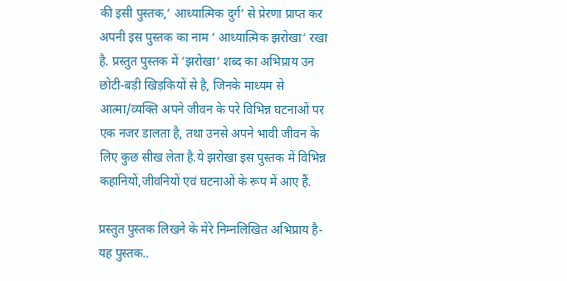की इसी पुस्तक,‘ आध्यात्मिक दुर्ग‘ से प्रेरणा प्राप्त कर अपनी इस पुस्तक का नाम ‘ आध्यात्मिक झरोखा‘ रखा है. प्रस्तुत पुस्तक में ‘झरोखा‘ शब्द का अभिप्राय उन छोटी-बड़ी खिड़कियों से है, जिनके माध्यम से आत्मा/व्यक्ति अपने जीवन के परे विभिन्न घटनाओं पर एक नजर डालता है, तथा उनसे अपने भावी जीवन के लिए कुछ सीख लेता है.ये झरोखा इस पुस्तक में विभिन्न कहानियों,जीवनियों एवं घटनाओं के रूप में आए हैं.

प्रस्तुत पुस्तक लिखने के मेरे निम्नलिखित अभिप्राय है- यह पुस्तक..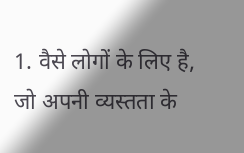1. वैसे लोगों के लिए है, जो अपनी व्यस्तता के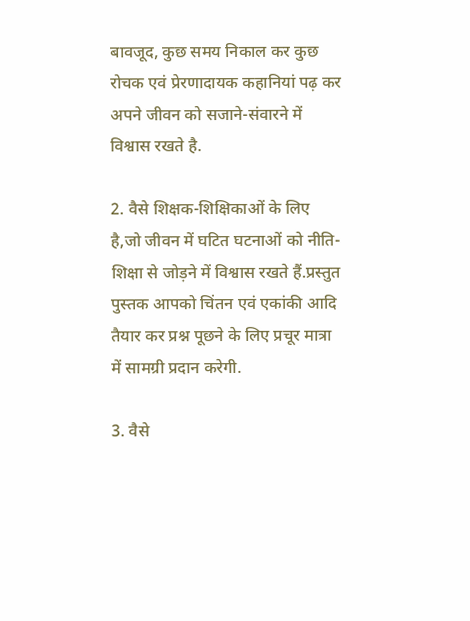बावजूद, कुछ समय निकाल कर कुछ रोचक एवं प्रेरणादायक कहानियां पढ़ कर अपने जीवन को सजाने-संवारने में विश्वास रखते है.

2. वैसे शिक्षक-शिक्षिकाओं के लिए है,जो जीवन में घटित घटनाओं को नीति-शिक्षा से जोड़ने में विश्वास रखते हैं.प्रस्तुत पुस्तक आपको चिंतन एवं एकांकी आदि तैयार कर प्रश्न पूछने के लिए प्रचूर मात्रा में सामग्री प्रदान करेगी.

3. वैसे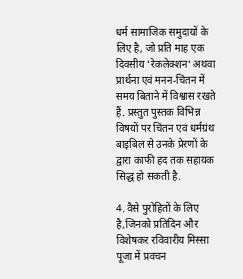धर्म सामाजिक समुदायों के लिए है, जो प्रति माह एक दिवसीय ‘रेकलेक्शन‘ अथवा प्रार्थना एवं मनन-चिंतन में समय बिताने में विश्वास रखते हैं. प्रस्तुत पुस्तक विभिन्न विषयों पर चिंतन एवं धर्मग्रंथ बाइबिल से उनके प्रेरणों के द्वारा काफी हद तक सहायक सिद्ध हो सकती है.

4. वैसे पुरोहितों के लिए है,जिनको प्रतिदिन और विशेषकर रविवारीय मिस्सा पूजा में प्रवचन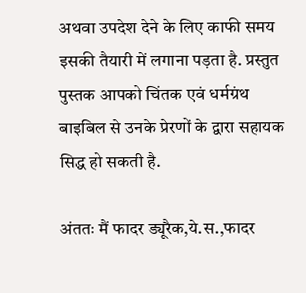अथवा उपदेश देने के लिए काफी समय इसकी तैयारी में लगाना पड़ता है. प्रस्तुत पुस्तक आपको चिंतक एवं धर्मग्रंथ बाइबिल से उनके प्रेरणों के द्वारा सहायक सिद्ध हो सकती है.

अंततः मैं फादर ड्यूरैक,ये.स.,फादर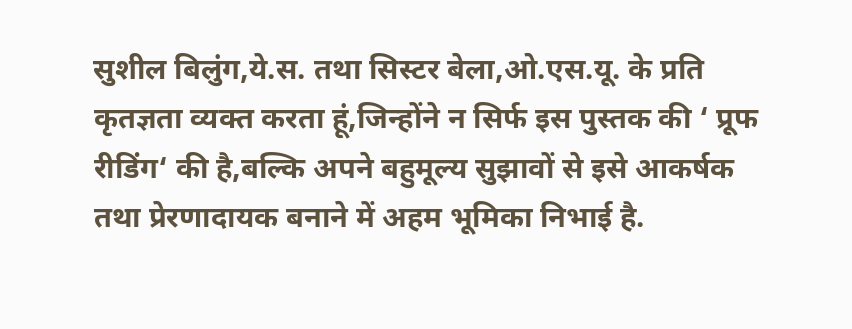सुशील बिलुंग,ये.स. तथा सिस्टर बेला,ओ.एस.यू. के प्रति कृतज्ञता व्यक्त करता हूं,जिन्होंने न सिर्फ इस पुस्तक की ‘ प्रूफ रीडिंग‘ की है,बल्कि अपने बहुमूल्य सुझावों से इसे आकर्षक तथा प्रेरणादायक बनाने में अहम भूमिका निभाई है.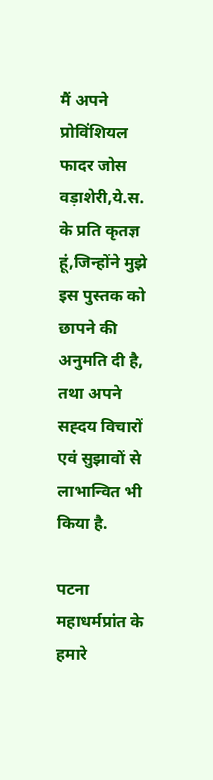मैं अपने प्रोविंशियल फादर जोस वड़ाशेरी,ये.स. के प्रति कृतज्ञ हूं,जिन्होंने मुझे इस पुस्तक को छापने की अनुमति दी है, तथा अपने सह्दय विचारों एवं सुझावों से लाभान्वित भी किया है.

पटना महाधर्मप्रांत के हमारे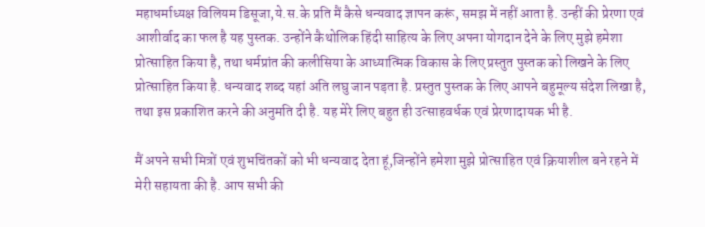महाधर्माध्यक्ष विलियम डिसूजा,ये.स.के प्रति मैं कैसे धन्यवाद ज्ञापन करूं, समझ में नहीं आता है. उन्हीं की प्रेरणा एवं आशीर्वाद का फल है यह पुस्तक. उन्होंने कैथोलिक हिंदी साहित्य के लिए अपना योगदान देने के लिए मुझे हमेशा प्रोत्साहित किया है, तथा धर्मप्रांत की कलीसिया के आध्यात्मिक विकास के लिए प्रस्तुत पुस्तक को लिखने के लिए प्रोत्साहित किया है. धन्यवाद शब्द यहां अति लघु जान पड़ता है. प्रस्तुत पुस्तक के लिए आपने बहुमूल्य संदेश लिखा है, तथा इस प्रकाशित करने की अनुमति दी है. यह मेरे लिए बहुत ही उत्साहवर्धक एवं प्रेरणादायक भी है.

मैं अपने सभी मित्रों एवं शुभचिंतकों को भी धन्यवाद देता हूं,जिन्होंने हमेशा मुझे प्रोत्साहित एवं क्रियाशील बने रहने में मेरी सहायता की है. आप सभी की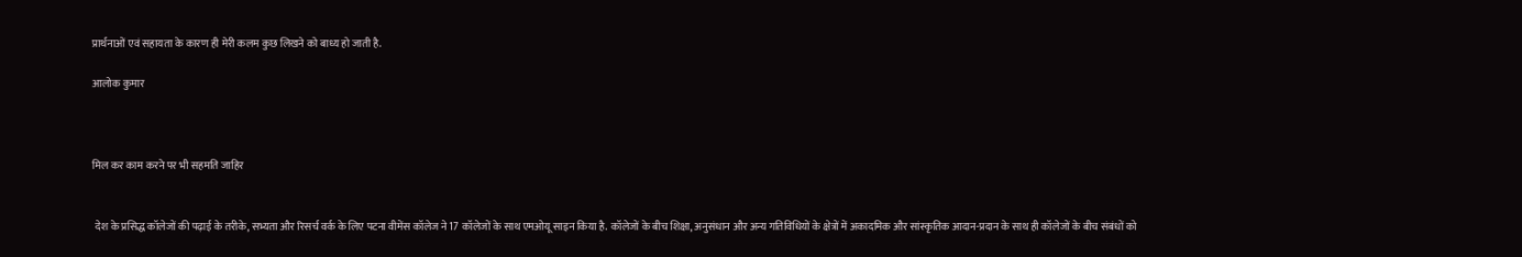प्रार्थनाओं एवं सहायता के कारण ही मेरी कलम कुछ लिखने को बाध्य हो जाती है.

आलोक कुमार



मिल कर काम करने पर भी सहमति जाहिर


 देश के प्रसिद्ध कॉलेजों की पढ़ाई के तरीके, सभ्यता और रिसर्च वर्क के लिए पटना वीमेंस कॉलेज ने 17 कॉलेजों के साथ एमओयू साइन किया है. कॉलेजों के बीच शिक्षा, अनुसंधान और अन्य गतिविधियों के क्षेत्रों में अकादमिक और सांस्कृतिक आदान-प्रदान के साथ ही कॉलेजों के बीच संबंधों को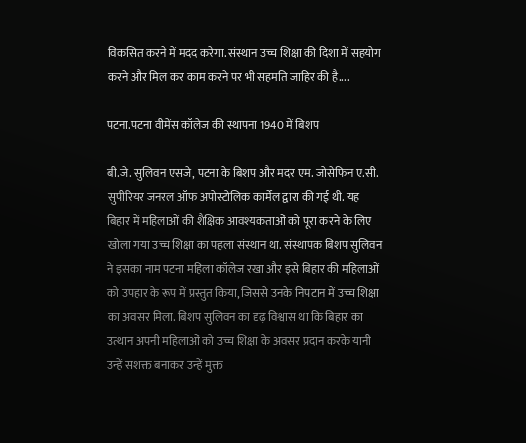विकसित करने में मदद करेगा. संस्थान उच्च शिक्षा की दिशा में सहयोग करने और मिल कर काम करने पर भी सहमति जाहिर की है....

पटना.पटना वीमेंस कॉलेज की स्थापना 1940 में बिशप

बी.जे. सुलिवन एसजे, पटना के बिशप और मदर एम. जोसेफिन ए.सी. सुपीरियर जनरल ऑफ अपोस्टोलिक कार्मेल द्वारा की गई थी. यह बिहार में महिलाओं की शैक्षिक आवश्यकताओं को पूरा करने के लिए खोला गया उच्च शिक्षा का पहला संस्थान था. संस्थापक बिशप सुलिवन ने इसका नाम पटना महिला कॉलेज रखा और इसे बिहार की महिलाओं को उपहार के रूप में प्रस्तुत किया, जिससे उनके निपटान में उच्च शिक्षा का अवसर मिला. बिशप सुलिवन का दृढ़ विश्वास था कि बिहार का उत्थान अपनी महिलाओं को उच्च शिक्षा के अवसर प्रदान करके यानी उन्हें सशक्त बनाकर उन्हें मुक्त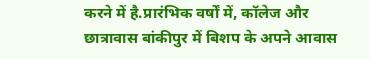करने में है.प्रारंभिक वर्षों में, कॉलेज और छात्रावास बांकीपुर में बिशप के अपने आवास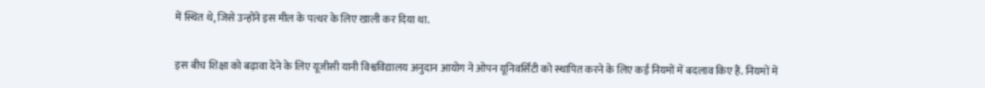में स्थित थे, जिसे उन्होंने इस मील के पत्थर के लिए खाली कर दिया था.


इस बीच शिक्षा को बढ़ावा देने के लिए यूजीसी यानी विश्वविद्यालय अनुदान आयोग ने ओपन यूनिवर्सिटी को स्थापित करने के लिए कई नियमों में बदलाव किए हैं. नियमों में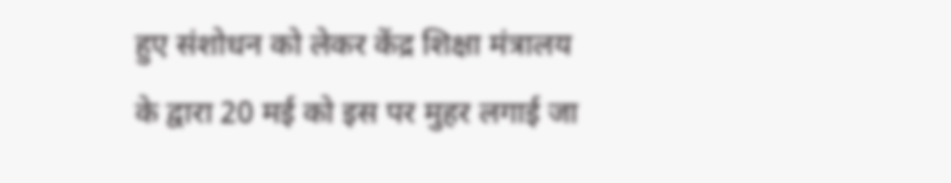हुए संशोधन को लेकर केंद्र शिक्षा मंत्रालय के द्वारा 20 मई को इस पर मुहर लगाई जा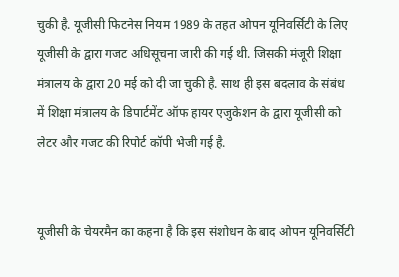चुकी है. यूजीसी फिटनेस नियम 1989 के तहत ओपन यूनिवर्सिटी के लिए यूजीसी के द्वारा गजट अधिसूचना जारी की गई थी. जिसकी मंजूरी शिक्षा मंत्रालय के द्वारा 20 मई को दी जा चुकी है. साथ ही इस बदलाव के संबंध में शिक्षा मंत्रालय के डिपार्टमेंट ऑफ हायर एजुकेशन के द्वारा यूजीसी को लेटर और गजट की रिपोर्ट कॉपी भेजी गई है.


यूजीसी के चेयरमैन का कहना है कि इस संशोधन के बाद ओपन यूनिवर्सिटी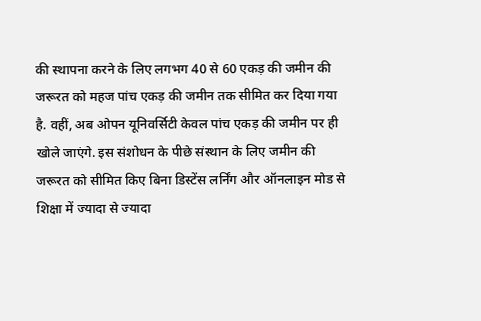की स्थापना करने के लिए लगभग 40 से 60 एकड़ की जमीन की जरूरत को महज पांच एकड़ की जमीन तक सीमित कर दिया गया है. वहीं, अब ओपन यूनिवर्सिटी केवल पांच एकड़ की जमीन पर ही खोले जाएंगे. इस संशोधन के पीछे संस्थान के लिए जमीन की जरूरत को सीमित किए बिना डिस्टेंस लर्निंग और ऑनलाइन मोड से शिक्षा में ज्यादा से ज्यादा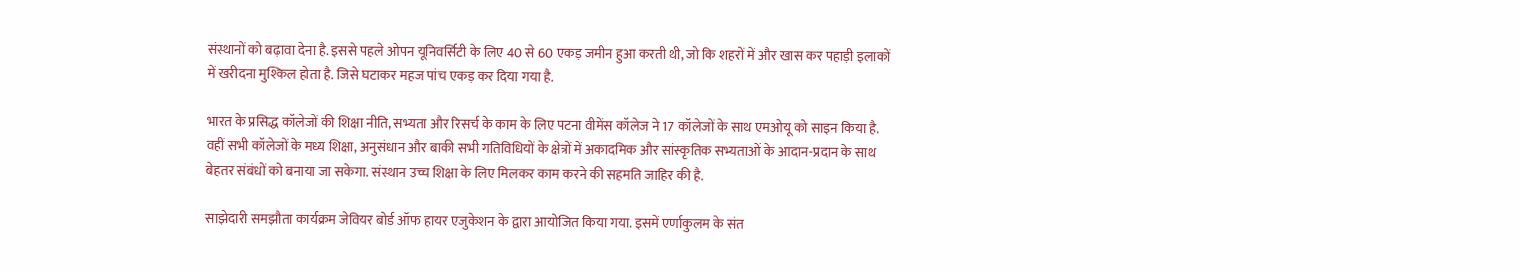संस्थानों को बढ़ावा देना है. इससे पहले ओपन यूनिवर्सिटी के लिए 40 से 60 एकड़ जमीन हुआ करती थी, जो कि शहरों में और खास कर पहाड़ी इलाकों में खरीदना मुश्किल होता है. जिसे घटाकर महज पांच एकड़ कर दिया गया है.

भारत के प्रसिद्ध कॉलेजों की शिक्षा नीति, सभ्यता और रिसर्च के काम के लिए पटना वीमेंस कॉलेज ने 17 कॉलेजों के साथ एमओयू को साइन किया है. वहीं सभी कॉलेजों के मध्य शिक्षा, अनुसंधान और बाकी सभी गतिविधियों के क्षेत्रों में अकादमिक और सांस्कृतिक सभ्यताओं के आदान-प्रदान के साथ बेहतर संबंधों को बनाया जा सकेगा. संस्थान उच्च शिक्षा के लिए मिलकर काम करने की सहमति जाहिर की है.

साझेदारी समझौता कार्यक्रम जेवियर बोर्ड ऑफ हायर एजुकेशन के द्वारा आयोजित किया गया. इसमें एर्णाकुलम के संत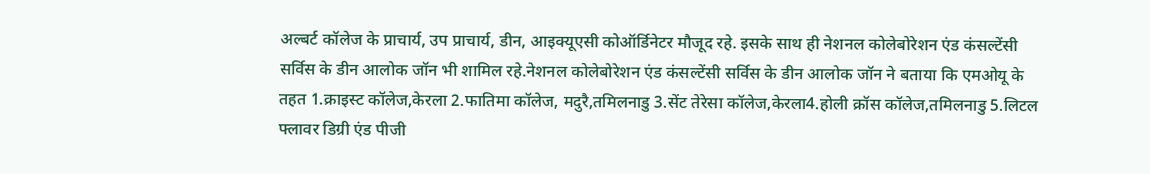अल्बर्ट कॉलेज के प्राचार्य, उप प्राचार्य, डीन, आइक्यूएसी कोऑर्डिनेटर मौजूद रहे. इसके साथ ही नेशनल कोलेबोरेशन एंड कंसल्टेंसी सर्विस के डीन आलोक जॉन भी शामिल रहे.नेशनल कोलेबोरेशन एंड कंसल्टेंसी सर्विस के डीन आलोक जॉन ने बताया कि एमओयू के तहत 1.क्राइस्ट कॉलेज,केरला 2.फातिमा कॉलेज, मदुरै,तमिलनाडु 3.सेंट तेरेसा कॉलेज,केरला4.होली क्रॉस कॉलेज,तमिलनाडु 5.लिटल फ्लावर डिग्री एंड पीजी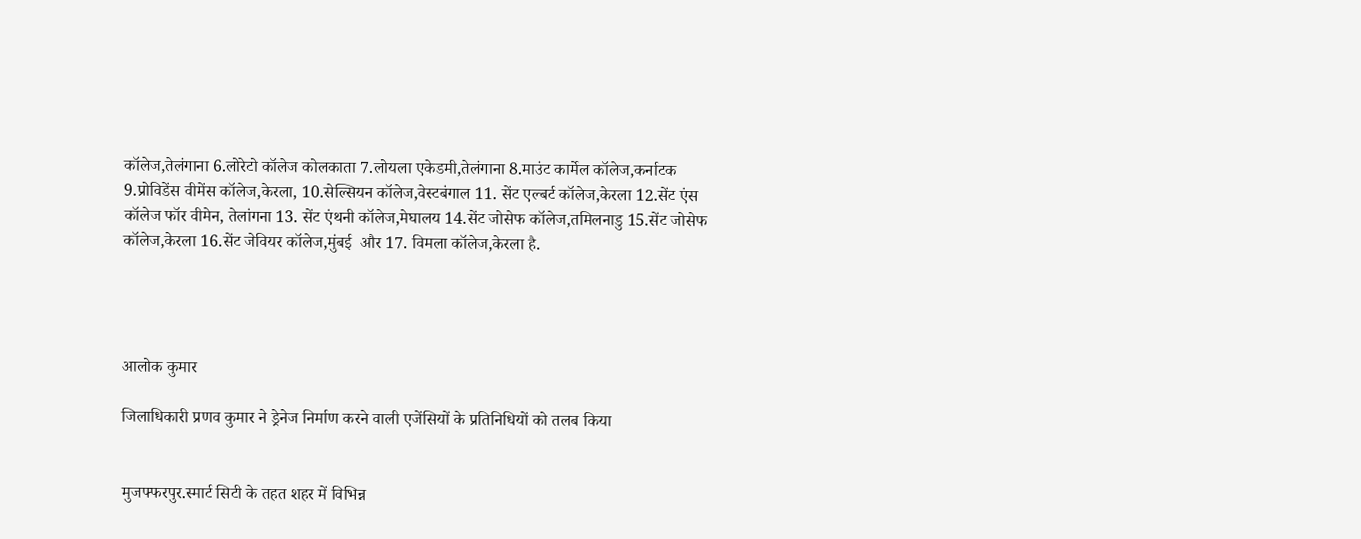कॉलेज,तेलंगाना 6.लोरेटो कॉलेज कोलकाता 7.लोयला एकेडमी,तेलंगाना 8.माउंट कार्मेल कॉलेज,कर्नाटक 9.प्रोविडेंस वीमेंस कॉलेज,केरला, 10.सेल्सियन कॉलेज,वेस्टबंगाल 11. सेंट एल्बर्ट कॉलेज,केरला 12.सेंट एंस कॉलेज फॉर वीमेन, तेलांगना 13. सेंट एंथनी कॉलेज,मेघालय 14.सेंट जोसेफ कॉलेज,तमिलनाडु 15.सेंट जोसेफ कॉलेज,केरला 16.सेंट जेवियर कॉलेज,मुंबई  और 17. विमला कॉलेज,केरला है.




आलोक कुमार

जिलाधिकारी प्रणव कुमार ने ड्रेनेज निर्माण करने वाली एजेंसियों के प्रतिनिधियों को तलब किया


मुजफ्फरपुर.स्मार्ट सिटी के तहत शहर में विभिन्न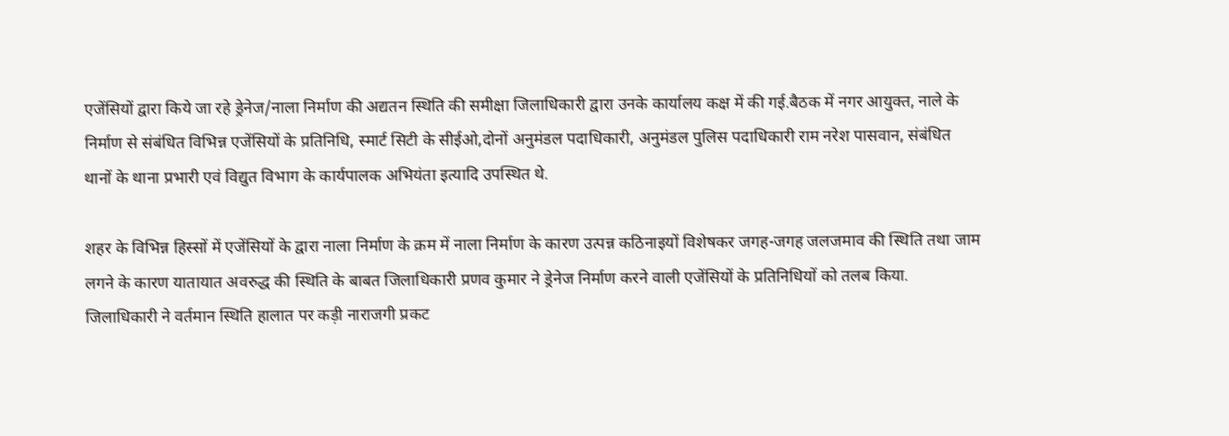एजेंसियों द्वारा किये जा रहे ड्रेनेज/नाला निर्माण की अद्यतन स्थिति की समीक्षा जिलाधिकारी द्वारा उनके कार्यालय कक्ष में की गई.बैठक में नगर आयुक्त, नाले के निर्माण से संबंधित विभिन्न एजेंसियों के प्रतिनिधि, स्मार्ट सिटी के सीईओ,दोनों अनुमंडल पदाधिकारी, अनुमंडल पुलिस पदाधिकारी राम नरेश पासवान, संबंधित थानों के थाना प्रभारी एवं विद्युत विभाग के कार्यपालक अभियंता इत्यादि उपस्थित थे.

शहर के विभिन्न हिस्सों में एजेंसियों के द्वारा नाला निर्माण के क्रम में नाला निर्माण के कारण उत्पन्न कठिनाइयों विशेषकर जगह-जगह जलजमाव की स्थिति तथा जाम लगने के कारण यातायात अवरुद्ध की स्थिति के बाबत जिलाधिकारी प्रणव कुमार ने ड्रेनेज निर्माण करने वाली एजेंसियों के प्रतिनिधियों को तलब किया. जिलाधिकारी ने वर्तमान स्थिति हालात पर कड़ी नाराजगी प्रकट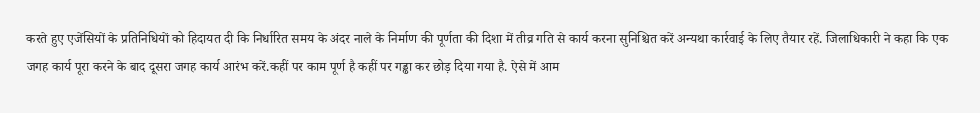करते हुए एजेंसियों के प्रतिनिधियों को हिदायत दी कि निर्धारित समय के अंदर नाले के निर्माण की पूर्णता की दिशा में तीव्र गति से कार्य करना सुनिश्चित करें अन्यथा कार्रवाई के लिए तैयार रहें. जिलाधिकारी ने कहा कि एक जगह कार्य पूरा करने के बाद दूसरा जगह कार्य आरंभ करें.कहीं पर काम पूर्ण है कहीं पर गड्ढा कर छोड़ दिया गया है. ऐसे में आम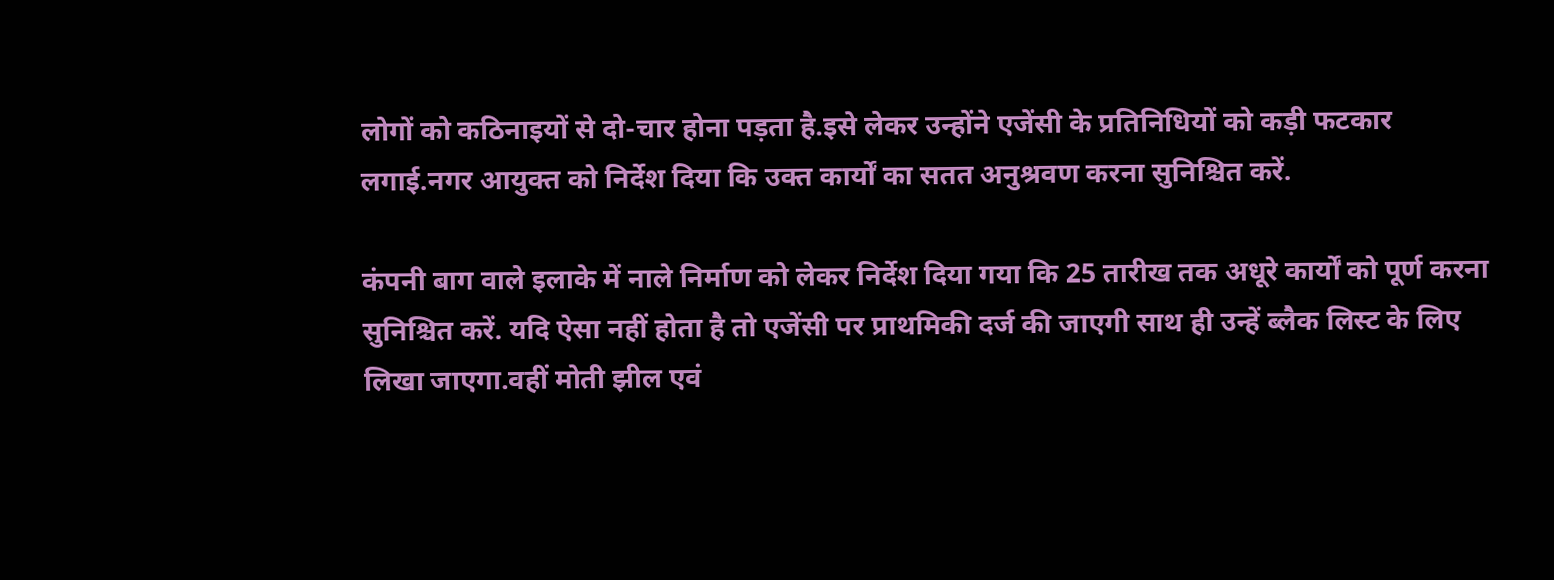लोगों को कठिनाइयों से दो-चार होना पड़ता है.इसे लेकर उन्होंने एजेंसी के प्रतिनिधियों को कड़ी फटकार लगाई.नगर आयुक्त को निर्देश दिया कि उक्त कार्यों का सतत अनुश्रवण करना सुनिश्चित करें.

कंपनी बाग वाले इलाके में नाले निर्माण को लेकर निर्देश दिया गया कि 25 तारीख तक अधूरे कार्यों को पूर्ण करना सुनिश्चित करें. यदि ऐसा नहीं होता है तो एजेंसी पर प्राथमिकी दर्ज की जाएगी साथ ही उन्हें ब्लैक लिस्ट के लिए लिखा जाएगा.वहीं मोती झील एवं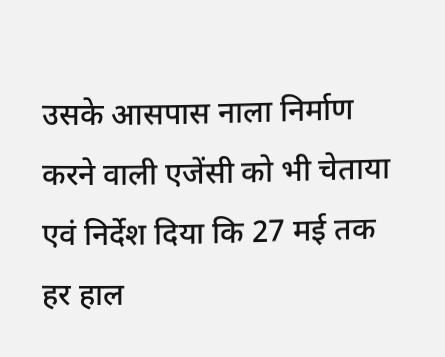उसके आसपास नाला निर्माण करने वाली एजेंसी को भी चेताया एवं निर्देश दिया कि 27 मई तक हर हाल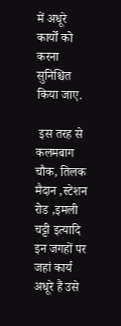में अधूरे कार्यों को करना सुनिश्चित किया जाए.

 इस तरह से कलमबाग चौक, तिलक मैदान ,स्टेशन रोड ,इमली चट्टी इत्यादि इन जगहों पर जहां कार्य अधूरे हैं उसे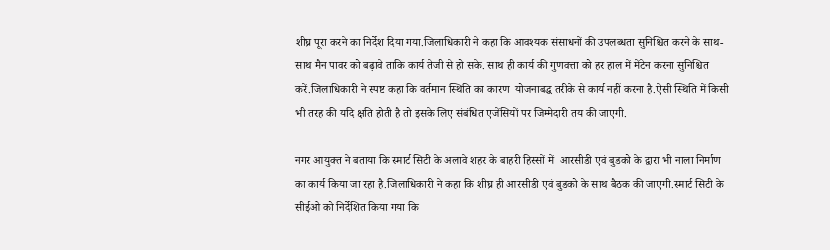शीघ्र पूरा करने का निर्देश दिया गया.जिलाधिकारी ने कहा कि आवश्यक संसाधनों की उपलब्धता सुनिश्चित करने के साथ-साथ मैन पावर को बढ़ावे ताकि कार्य तेजी से हो सके. साथ ही कार्य की गुणवत्ता को हर हाल में मेंटेन करना सुनिश्चित करें.जिलाधिकारी ने स्पष्ट कहा कि वर्तमान स्थिति का कारण  योजनाबद्ध तरीके से कार्य नहीं करना है.ऐसी स्थिति में किसी भी तरह की यदि क्षति होती है तो इसके लिए संबंधित एजेंसियों पर जिम्मेदारी तय की जाएगी.

नगर आयुक्त ने बताया कि स्मार्ट सिटी के अलावे शहर के बाहरी हिस्सों में  आरसीडी एवं बुडको के द्वारा भी नाला निर्माण का कार्य किया जा रहा है.जिलाधिकारी ने कहा कि शीघ्र ही आरसीडी एवं बुडको के साथ बैठक की जाएगी.स्मार्ट सिटी के सीईओ को निर्देशित किया गया कि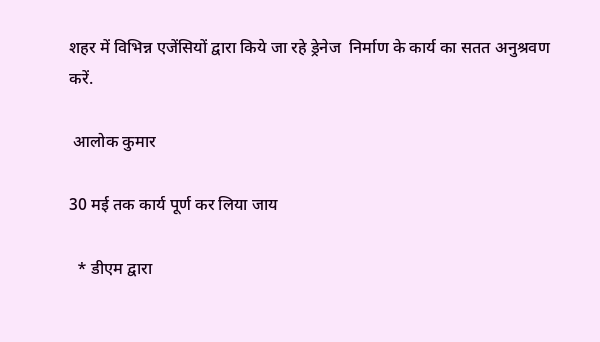शहर में विभिन्न एजेंसियों द्वारा किये जा रहे ड्रेनेज  निर्माण के कार्य का सतत अनुश्रवण करें.

 आलोक कुमार

30 मई तक कार्य पूर्ण कर लिया जाय

  * डीएम द्वारा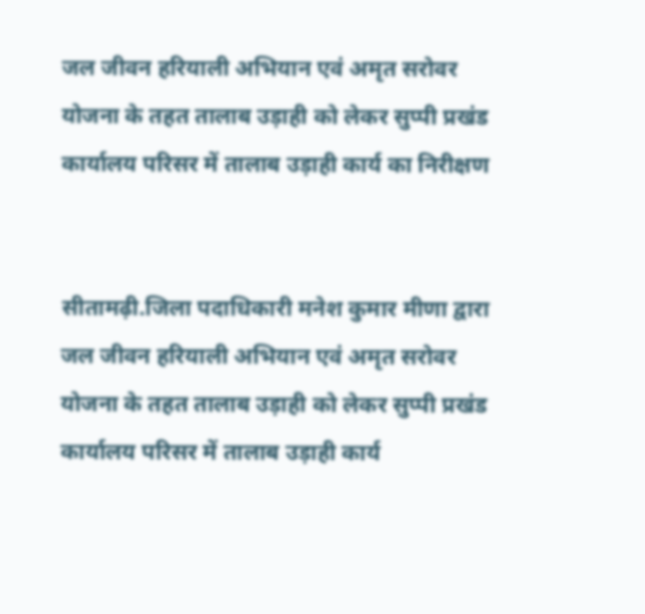जल जीवन हरियाली अभियान एवं अमृत सरोवर योजना के तहत तालाब उड़ाही को लेकर सुप्पी प्रखंड कार्यालय परिसर में तालाब उड़ाही कार्य का निरीक्षण


सीतामढ़ी.जिला पदाधिकारी मनेश कुमार मीणा द्वारा जल जीवन हरियाली अभियान एवं अमृत सरोवर योजना के तहत तालाब उड़ाही को लेकर सुप्पी प्रखंड कार्यालय परिसर में तालाब उड़ाही कार्य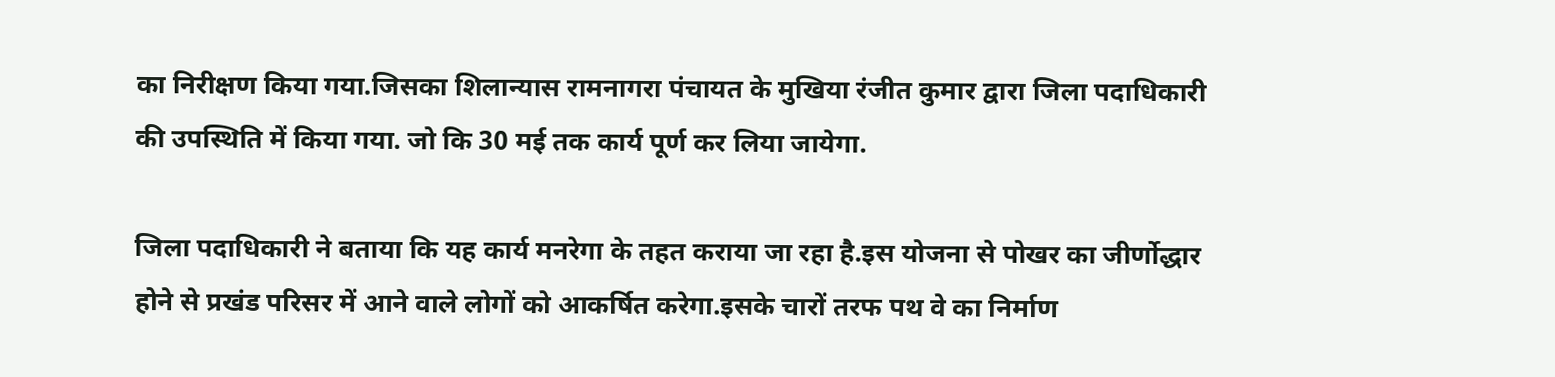का निरीक्षण किया गया.जिसका शिलान्यास रामनागरा पंचायत के मुखिया रंजीत कुमार द्वारा जिला पदाधिकारी की उपस्थिति में किया गया. जो कि 30 मई तक कार्य पूर्ण कर लिया जायेगा.

जिला पदाधिकारी ने बताया कि यह कार्य मनरेगा के तहत कराया जा रहा है.इस योजना से पोखर का जीर्णोद्धार होने से प्रखंड परिसर में आने वाले लोगों को आकर्षित करेगा.इसके चारों तरफ पथ वे का निर्माण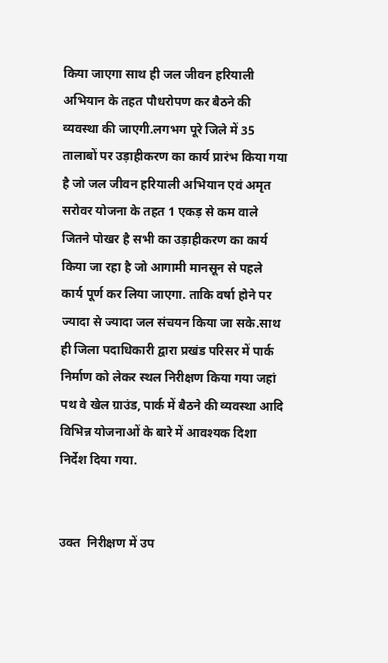किया जाएगा साथ ही जल जीवन हरियाली अभियान के तहत पौधरोपण कर बैठने की व्यवस्था की जाएगी.लगभग पूरे जिले में 35 तालाबों पर उड़ाहीकरण का कार्य प्रारंभ किया गया है जो जल जीवन हरियाली अभियान एवं अमृत सरोवर योजना के तहत 1 एकड़ से कम वाले जितने पोखर है सभी का उड़ाहीकरण का कार्य किया जा रहा है जो आगामी मानसून से पहले कार्य पूर्ण कर लिया जाएगा. ताकि वर्षा होने पर ज्यादा से ज्यादा जल संचयन किया जा सके.साथ ही जिला पदाधिकारी द्वारा प्रखंड परिसर में पार्क निर्माण को लेकर स्थल निरीक्षण किया गया जहां पथ वे खेल ग्राउंड, पार्क में बैठने की व्यवस्था आदि विभिन्न योजनाओं के बारे में आवश्यक दिशा निर्देश दिया गया.


उक्त  निरीक्षण में उप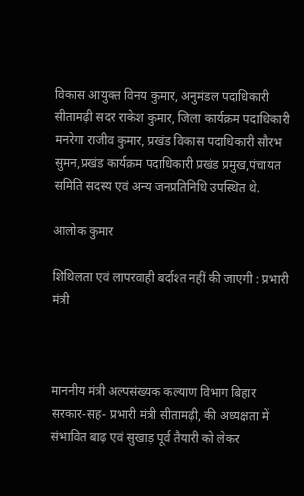विकास आयुक्त विनय कुमार, अनुमंडल पदाधिकारी सीतामढ़ी सदर राकेश कुमार, जिला कार्यक्रम पदाधिकारी मनरेगा राजीव कुमार, प्रखंड विकास पदाधिकारी सौरभ सुमन,प्रखंड कार्यक्रम पदाधिकारी प्रखंड प्रमुख,पंचायत समिति सदस्य एवं अन्य जनप्रतिनिधि उपस्थित थे.

आलोक कुमार

शिथिलता एवं लापरवाही बर्दाश्त नहीं की जाएगी : प्रभारी मंत्री



माननीय मंत्री अल्पसंख्यक कल्याण विभाग बिहार सरकार-सह- प्रभारी मंत्री सीतामढ़ी, की अध्यक्षता में संभावित बाढ़ एवं सुखाड़ पूर्व तैयारी को लेकर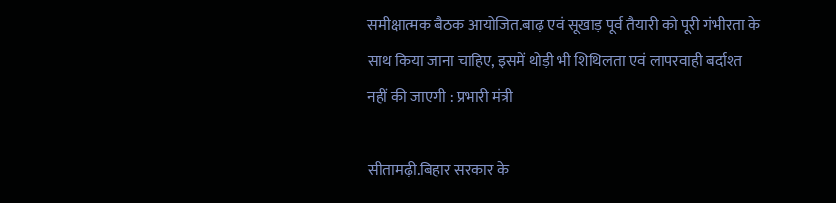समीक्षात्मक बैठक आयोजित.बाढ़ एवं सूखाड़ पूर्व तैयारी को पूरी गंभीरता के साथ किया जाना चाहिए, इसमें थोड़ी भी शिथिलता एवं लापरवाही बर्दाश्त नहीं की जाएगी : प्रभारी मंत्री

सीतामढ़ी.बिहार सरकार के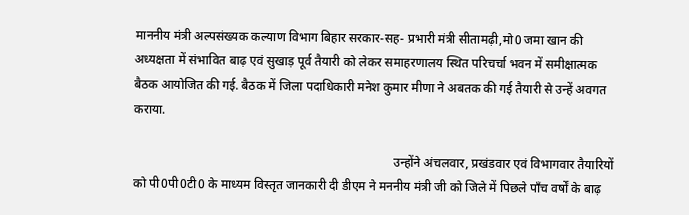माननीय मंत्री अल्पसंख्यक कल्याण विभाग बिहार सरकार-सह- प्रभारी मंत्री सीतामढ़ी,मो0 जमा खान की अध्यक्षता में संभावित बाढ़ एवं सुखाड़ पूर्व तैयारी को लेकर समाहरणालय स्थित परिचर्चा भवन में समीक्षात्मक बैठक आयोजित की गई. बैठक में जिला पदाधिकारी मनेश कुमार मीणा ने अबतक की गई तैयारी से उन्हें अवगत कराया.

                                                                                   उन्होंने अंचलवार, प्रखंडवार एवं विभागवार तैयारियों को पी0पी0टी0 के माध्यम विस्तृत जानकारी दी डीएम ने मननीय मंत्री जी को जिले में पिछले पाँच वर्षों के बाढ़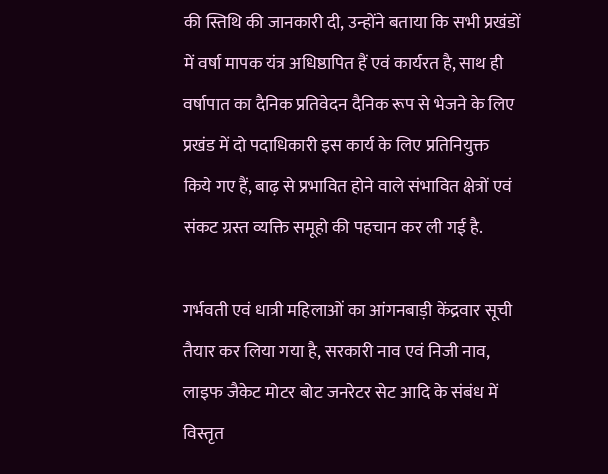की स्तिथि की जानकारी दी, उन्होंने बताया कि सभी प्रखंडों में वर्षा मापक यंत्र अधिष्ठापित हैं एवं कार्यरत है, साथ ही वर्षापात का दैनिक प्रतिवेदन दैनिक रूप से भेजने के लिए प्रखंड में दो पदाधिकारी इस कार्य के लिए प्रतिनियुक्त किये गए हैं, बाढ़ से प्रभावित होने वाले संभावित क्षेत्रों एवं संकट ग्रस्त व्यक्ति समूहो की पहचान कर ली गई है.

गर्भवती एवं धात्री महिलाओं का आंगनबाड़ी केंद्रवार सूची तैयार कर लिया गया है, सरकारी नाव एवं निजी नाव, लाइफ जैकेट मोटर बोट जनरेटर सेट आदि के संबंध में विस्तृत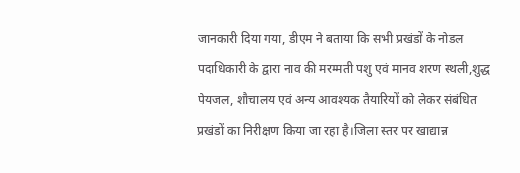जानकारी दिया गया, डीएम ने बताया कि सभी प्रखंडों के नोडल पदाधिकारी के द्वारा नाव की मरम्मती पशु एवं मानव शरण स्थली,शुद्ध पेयजल, शौचालय एवं अन्य आवश्यक तैयारियों को लेकर संबंधित प्रखंडों का निरीक्षण किया जा रहा है।जिला स्तर पर खाद्यान्न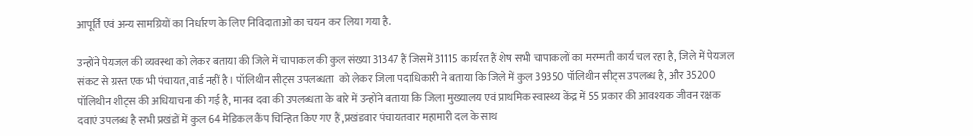आपूर्ति एवं अन्य सामग्रियों का निर्धारण के लिए निविदाताओं का चयन कर लिया गया है.

उन्होंने पेयजल की व्यवस्था को लेकर बताया की जिले में चापाकल की कुल संख्या 31347 हैं जिसमें 31115 कार्यरत हैं शेष सभी चापाकलों का मरम्मती कार्य चल रहा है, जिले में पेयजल संकट से ग्रस्त एक भी पंचायत,वार्ड नहीं है। पॉलिथीन सीट्स उपलब्धता  को लेकर जिला पदाधिकारी ने बताया कि जिले में कुल 39350 पॉलिथीन सीट्स उपलब्ध है, और 35200 पॉलिथीन शीट्स की अधियाचना की गई है, मानव दवा की उपलब्धता के बारे में उन्होंने बताया कि जिला मुख्यालय एवं प्राथमिक स्वास्थ्य केंद्र में 55 प्रकार की आवश्यक जीवन रक्षक दवाएं उपलब्ध है सभी प्रखंडों में कुल 64 मेडिकल कैंप चिन्हित किए गए हैं ,प्रखंडवार पंचायतवार महामारी दल के साथ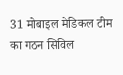31 मोबाइल मेडिकल टीम का गठन सिविल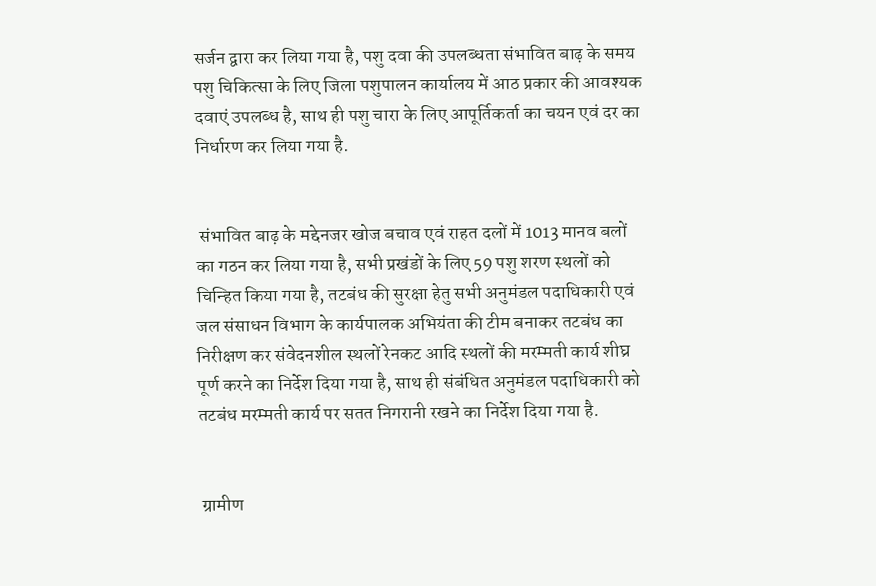सर्जन द्वारा कर लिया गया है, पशु दवा की उपलब्धता संभावित बाढ़ के समय पशु चिकित्सा के लिए जिला पशुपालन कार्यालय में आठ प्रकार की आवश्यक दवाएं उपलब्ध है, साथ ही पशु चारा के लिए आपूर्तिकर्ता का चयन एवं दर का निर्धारण कर लिया गया है.


 संभावित बाढ़ के मद्देनजर खोज बचाव एवं राहत दलों में 1013 मानव बलों का गठन कर लिया गया है, सभी प्रखंडों के लिए 59 पशु शरण स्थलों को चिन्हित किया गया है, तटबंध की सुरक्षा हेतु सभी अनुमंडल पदाधिकारी एवं जल संसाधन विभाग के कार्यपालक अभियंता की टीम बनाकर तटबंध का निरीक्षण कर संवेदनशील स्थलों रेनकट आदि स्थलों की मरम्मती कार्य शीघ्र पूर्ण करने का निर्देश दिया गया है, साथ ही संबंधित अनुमंडल पदाधिकारी को तटबंध मरम्मती कार्य पर सतत निगरानी रखने का निर्देश दिया गया है.


 ग्रामीण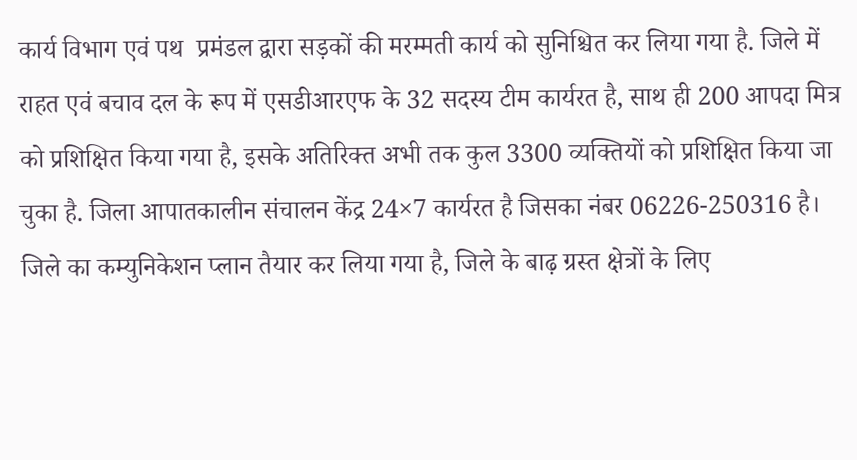कार्य विभाग एवं पथ  प्रमंडल द्वारा सड़कों की मरम्मती कार्य को सुनिश्चित कर लिया गया है. जिले में राहत एवं बचाव दल के रूप में एसडीआरएफ के 32 सदस्य टीम कार्यरत है, साथ ही 200 आपदा मित्र को प्रशिक्षित किया गया है, इसके अतिरिक्त अभी तक कुल 3300 व्यक्तियों को प्रशिक्षित किया जा चुका है. जिला आपातकालीन संचालन केंद्र 24×7 कार्यरत है जिसका नंबर 06226-250316 है। जिले का कम्युनिकेशन प्लान तैयार कर लिया गया है, जिले के बाढ़ ग्रस्त क्षेत्रों के लिए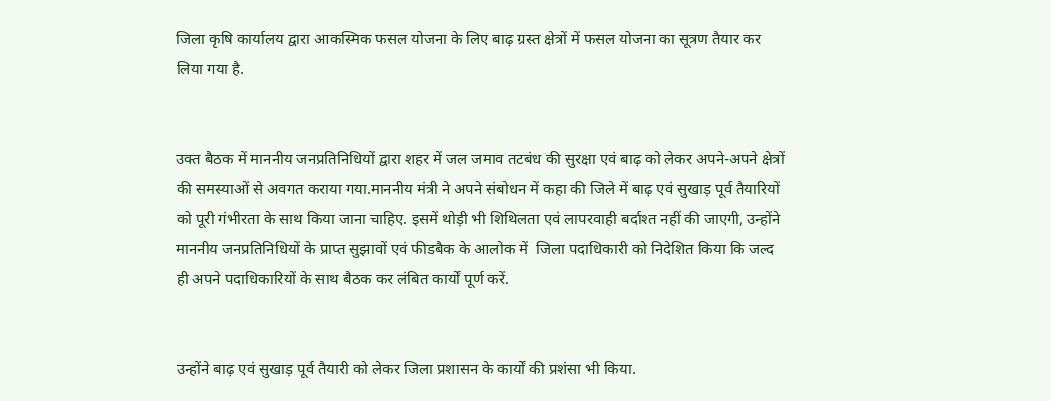जिला कृषि कार्यालय द्वारा आकस्मिक फसल योजना के लिए बाढ़ ग्रस्त क्षेत्रों में फसल योजना का सूत्रण तैयार कर लिया गया है.


उक्त बैठक में माननीय जनप्रतिनिधियों द्वारा शहर में जल जमाव तटबंध की सुरक्षा एवं बाढ़ को लेकर अपने-अपने क्षेत्रों की समस्याओं से अवगत कराया गया.माननीय मंत्री ने अपने संबोधन में कहा की जिले में बाढ़ एवं सुखाड़ पूर्व तैयारियों को पूरी गंभीरता के साथ किया जाना चाहिए. इसमें थोड़ी भी शिथिलता एवं लापरवाही बर्दाश्त नहीं की जाएगी, उन्होंने माननीय जनप्रतिनिधियों के प्राप्त सुझावों एवं फीडबैक के आलोक में  जिला पदाधिकारी को निदेशित किया कि जल्द ही अपने पदाधिकारियों के साथ बैठक कर लंबित कार्यों पूर्ण करें.


उन्होंने बाढ़ एवं सुखाड़ पूर्व तैयारी को लेकर जिला प्रशासन के कार्यों की प्रशंसा भी किया.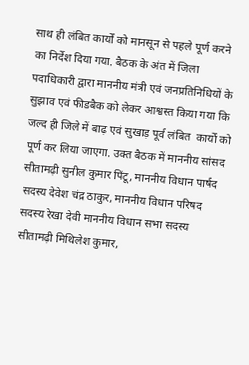साथ ही लंबित कार्यों को मानसून से पहले पूर्ण करने का निर्देश दिया गया. बैठक के अंत में जिला पदाधिकारी द्वारा माननीय मंत्री एवं जनप्रतिनिधियों के सुझाव एवं फीडबैक को लेकर आश्वस्त किया गया कि जल्द ही जिले में बाढ़ एवं सुखाड़ पूर्व लंबित  कार्यों को पूर्ण कर लिया जाएगा. उक्त बैठक में माननीय सांसद सीतामढ़ी सुनील कुमार पिंटू, माननीय विधान पार्षद सदस्य देवेश चंद्र ठाकुर, माननीय विधान परिषद सदस्य रेखा देवी माननीय विधान सभा सदस्य सीतामढ़ी मिथिलेश कुमार,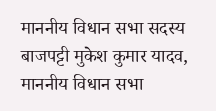माननीय विधान सभा सदस्य बाजपट्टी मुकेश कुमार यादव, माननीय विधान सभा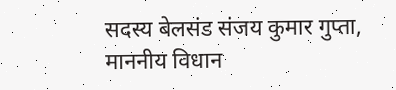सदस्य बेलसंड संजय कुमार गुप्ता, माननीय विधान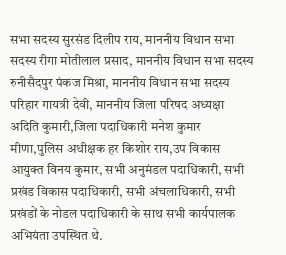सभा सदस्य सुरसंड दिलीप राय, माननीय विधान सभा सदस्य रीगा मोतीलाल प्रसाद, माननीय विधान सभा सदस्य रुनीसैदपुर पंकज मिश्रा, माननीय विधान सभा सदस्य परिहार गायत्री देवी, माननीय जिला परिषद अध्यक्षा अदिति कुमारी,जिला पदाधिकारी मनेश कुमार मीणा,पुलिस अधीक्षक हर किशोर राय,उप विकास आयुक्त विनय कुमार, सभी अनुमंडल पदाधिकारी, सभी प्रखंड विकास पदाधिकारी, सभी अंचलाधिकारी, सभी प्रखंडों के नोडल पदाधिकारी के साथ सभी कार्यपालक अभियंता उपस्थित थे.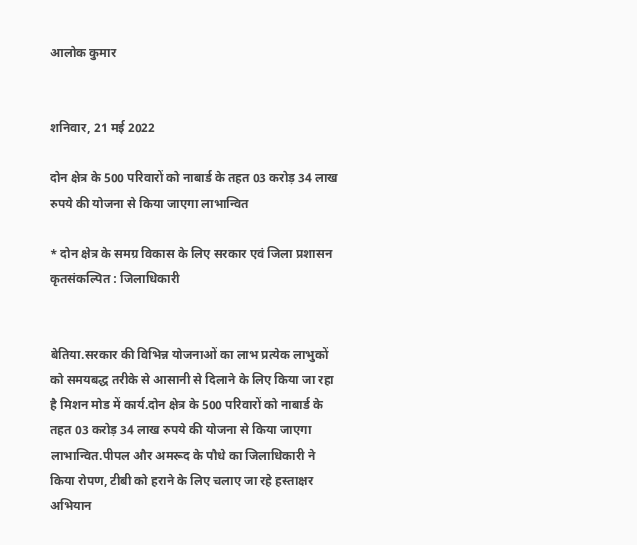आलोक कुमार


शनिवार, 21 मई 2022

दोन क्षेत्र के 500 परिवारों को नाबार्ड के तहत 03 करोड़ 34 लाख रुपये की योजना से किया जाएगा लाभान्वित

* दोन क्षेत्र के समग्र विकास के लिए सरकार एवं जिला प्रशासन कृतसंकल्पित : जिलाधिकारी


बेतिया.सरकार की विभिन्न योजनाओं का लाभ प्रत्येक लाभुकों को समयबद्ध तरीके से आसानी से दिलाने के लिए किया जा रहा है मिशन मोड में कार्य.दोन क्षेत्र के 500 परिवारों को नाबार्ड के तहत 03 करोड़ 34 लाख रुपये की योजना से किया जाएगा लाभान्वित.पीपल और अमरूद के पौधे का जिलाधिकारी ने किया रोपण, टीबी को हराने के लिए चलाए जा रहे हस्ताक्षर अभियान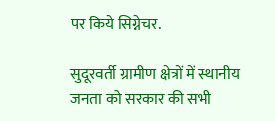पर किये सिग्नेचर.

सुदूरवर्ती ग्रामीण क्षेत्रों में स्थानीय जनता को सरकार की सभी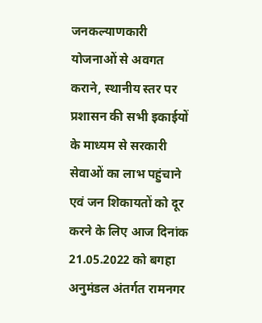जनकल्याणकारी योजनाओं से अवगत कराने, स्थानीय स्तर पर प्रशासन की सभी इकाईयों के माध्यम से सरकारी सेवाओं का लाभ पहुंचाने एवं जन शिकायतों को दूर करने के लिए आज दिनांक 21.05.2022 को बगहा अनुमंडल अंतर्गत रामनगर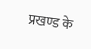प्रखण्ड के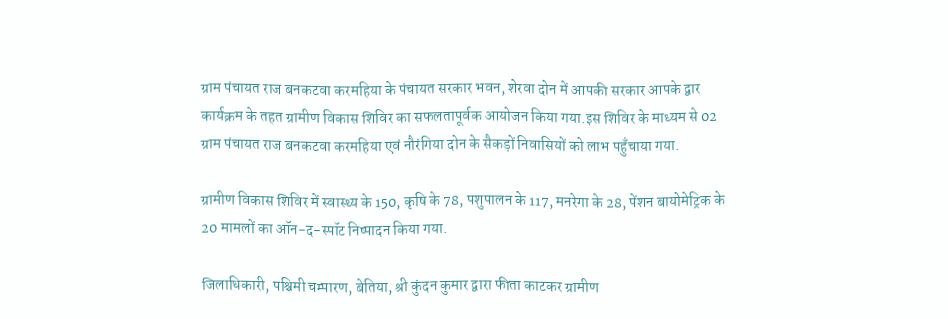ग्राम पंचायत राज बनकटवा करमहिया के पंचायत सरकार भवन, शेरवा दोन में आपकी सरकार आपके द्वार कार्यक्रम के तहत ग्रामीण विकास शिविर का सफलतापूर्वक आयोजन किया गया.इस शिविर के माध्यम से 02 ग्राम पंचायत राज बनकटवा करमहिया एवं नौरंगिया दोन के सैकड़ों निवासियों को लाभ पहुँचाया गया.

ग्रामीण विकास शिविर में स्वास्थ्य के 150, कृषि के 78, पशुपालन के 117, मनरेगा के 28, पेंशन बायोमेट्रिक के 20 मामलों का ऑन-द-स्पॉट निष्पादन किया गया.

जिलाधिकारी, पश्चिमी चम्पारण, बेतिया, श्री कुंदन कुमार द्वारा फीता काटकर ग्रामीण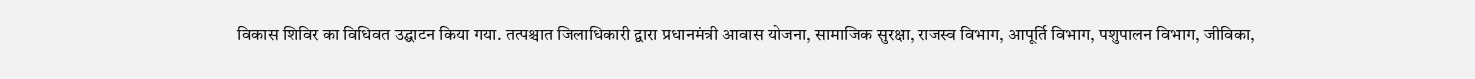विकास शिविर का विधिवत उद्घाटन किया गया. तत्पश्चात जिलाधिकारी द्वारा प्रधानमंत्री आवास योजना, सामाजिक सुरक्षा, राजस्व विभाग, आपूर्ति विभाग, पशुपालन विभाग, जीविका,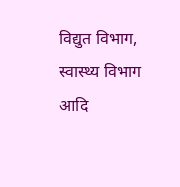विद्युत विभाग, स्वास्थ्य विभाग आदि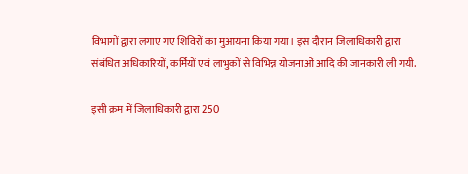विभागों द्वारा लगाए गए शिविरों का मुआयना किया गया। इस दौरान जिलाधिकारी द्वारा संबंधित अधिकारियों, कर्मियों एवं लाभुकों से विभिन्न योजनाओं आदि की जानकारी ली गयी.

इसी क्रम में जिलाधिकारी द्वारा 250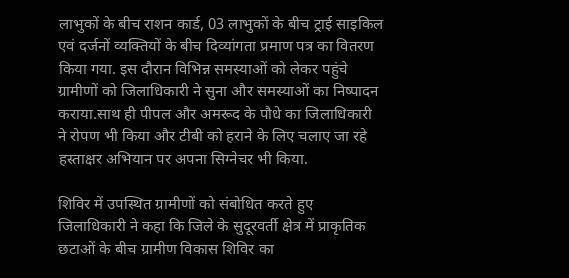लाभुकों के बीच राशन कार्ड, 03 लाभुकों के बीच ट्राई साइकिल एवं दर्जनों व्यक्तियों के बीच दिव्यांगता प्रमाण पत्र का वितरण किया गया. इस दौरान विभिन्न समस्याओं को लेकर पहुंचे ग्रामीणों को जिलाधिकारी ने सुना और समस्याओं का निष्पादन कराया.साथ ही पीपल और अमरूद के पौधे का जिलाधिकारी ने रोपण भी किया और टीबी को हराने के लिए चलाए जा रहे हस्ताक्षर अभियान पर अपना सिग्नेचर भी किया.

शिविर में उपस्थित ग्रामीणों को संबोधित करते हुए जिलाधिकारी ने कहा कि जिले के सुदूरवर्ती क्षेत्र में प्राकृतिक छटाओं के बीच ग्रामीण विकास शिविर का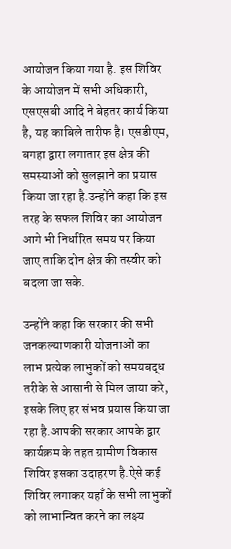आयोजन किया गया है. इस शिविर के आयोजन में सभी अधिकारी, एसएसबी आदि ने बेहतर कार्य किया है, यह काबिले तारीफ है। एसडीएम, बगहा द्वारा लगातार इस क्षेत्र की समस्याओं को सुलझाने का प्रयास किया जा रहा है.उन्होंने कहा कि इस तरह के सफल शिविर का आयोजन आगे भी निर्धारित समय पर किया जाए ताकि दोन क्षेत्र की तस्वीर को बदला जा सके.

उन्होंने कहा कि सरकार की सभी जनकल्याणकारी योजनाओं का लाभ प्रत्येक लाभुकों को समयबद्ध तरीके से आसानी से मिल जाया करे, इसके लिए हर संभव प्रयास किया जा रहा है.आपकी सरकार आपके द्वार कार्यक्रम के तहत ग्रामीण विकास शिविर इसका उदाहरण है.ऐसे कई शिविर लगाकर यहाँ के सभी लाभुकों को लाभान्वित करने का लक्ष्य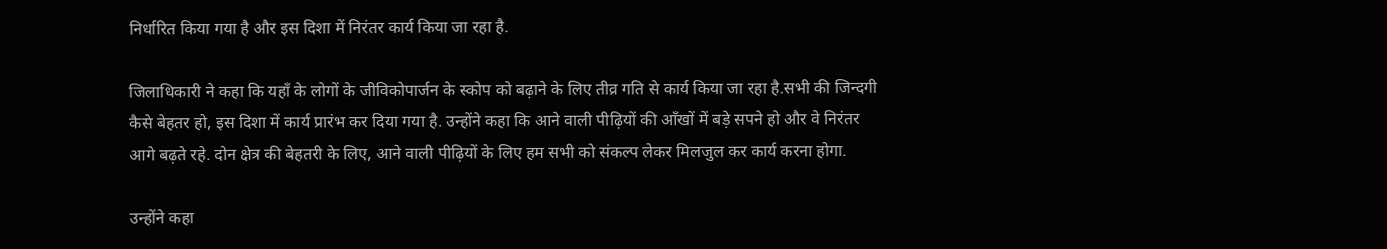निर्धारित किया गया है और इस दिशा में निरंतर कार्य किया जा रहा है.

जिलाधिकारी ने कहा कि यहाँ के लोगों के जीविकोपार्जन के स्कोप को बढ़ाने के लिए तीव्र गति से कार्य किया जा रहा है.सभी की जिन्दगी कैसे बेहतर हो, इस दिशा में कार्य प्रारंभ कर दिया गया है. उन्होंने कहा कि आने वाली पीढ़ियों की ऑंखों में बड़े सपने हो और वे निरंतर आगे बढ़ते रहे. दोन क्षेत्र की बेहतरी के लिए, आने वाली पीढ़ियों के लिए हम सभी को संकल्प लेकर मिलजुल कर कार्य करना होगा.

उन्होंने कहा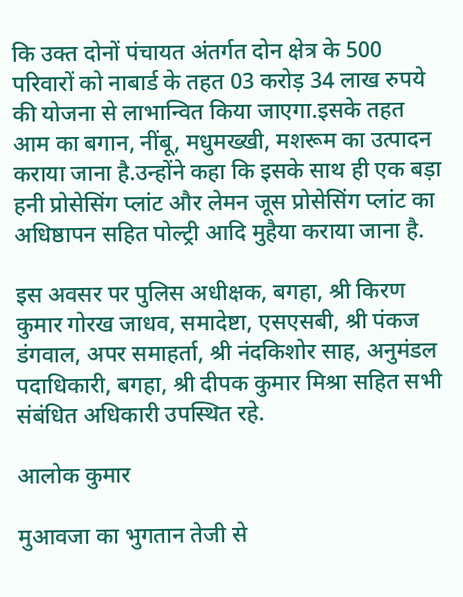कि उक्त दोनों पंचायत अंतर्गत दोन क्षेत्र के 500 परिवारों को नाबार्ड के तहत 03 करोड़ 34 लाख रुपये की योजना से लाभान्वित किया जाएगा.इसके तहत आम का बगान, नींबू, मधुमख्खी, मशरूम का उत्पादन कराया जाना है.उन्होंने कहा कि इसके साथ ही एक बड़ा हनी प्रोसेसिंग प्लांट और लेमन जूस प्रोसेसिंग प्लांट का अधिष्ठापन सहित पोल्ट्री आदि मुहैया कराया जाना है.

इस अवसर पर पुलिस अधीक्षक, बगहा, श्री किरण कुमार गोरख जाधव, समादेष्टा, एसएसबी, श्री पंकज डंगवाल, अपर समाहर्ता, श्री नंदकिशोर साह, अनुमंडल पदाधिकारी, बगहा, श्री दीपक कुमार मिश्रा सहित सभी संबंधित अधिकारी उपस्थित रहे.

आलोक कुमार

मुआवजा का भुगतान तेजी से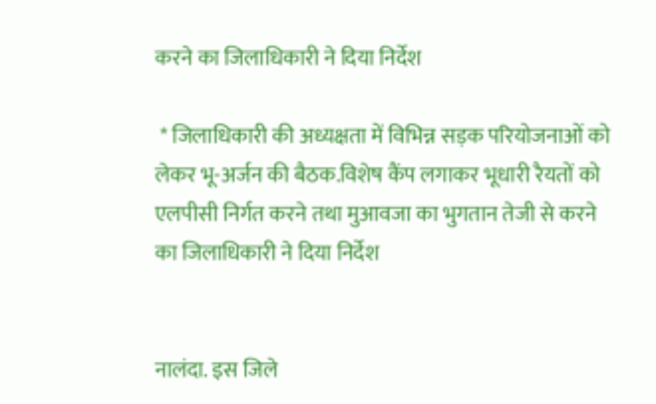करने का जिलाधिकारी ने दिया निर्देश

 * जिलाधिकारी की अध्यक्षता में विभिन्न सड़क परियोजनाओं को लेकर भू-अर्जन की बैठक.विशेष कैंप लगाकर भूधारी रैयतों को एलपीसी निर्गत करने तथा मुआवजा का भुगतान तेजी से करने का जिलाधिकारी ने दिया निर्देश


नालंदा. इस जिले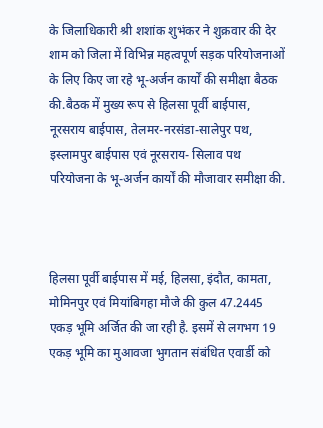के जिलाधिकारी श्री शशांक शुभंकर ने शुक्रवार की देर शाम को जिला में विभिन्न महत्वपूर्ण सड़क परियोजनाओं के लिए किए जा रहे भू-अर्जन कार्यों की समीक्षा बैठक की.बैठक में मुख्य रूप से हिलसा पूर्वी बाईपास, नूरसराय बाईपास, तेलमर-नरसंडा-सालेपुर पथ, इस्लामपुर बाईपास एवं नूरसराय- सिलाव पथ परियोजना के भू-अर्जन कार्यों की मौजावार समीक्षा की.



हिलसा पूर्वी बाईपास में मई, हिलसा, इंदौत, कामता, मोमिनपुर एवं मियांबिगहा मौजे की कुल 47.2445 एकड़ भूमि अर्जित की जा रही है. इसमें से लगभग 19 एकड़ भूमि का मुआवजा भुगतान संबंधित एवार्डी को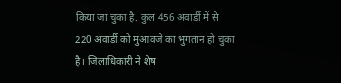किया जा चुका है. कुल 456 अवार्डी में से 220 अवार्डी को मुआवजे का भुगतान हो चुका है। जिलाधिकारी ने शेष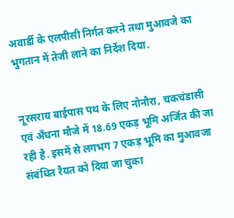अवार्डी के एलपीसी निर्गत करने तथा मुआवजे का भुगतान में तेजी लाने का निर्देश दिया.


नूरसराय बाईपास पथ के लिए नोनौरा, चकचंडासी एवं अँधना मौजे में 18.69 एकड़ भूमि अर्जित की जा रही है. इसमें से लगभग 7 एकड़ भूमि का मुआवजा संबंधित रैयत को दिया जा चुका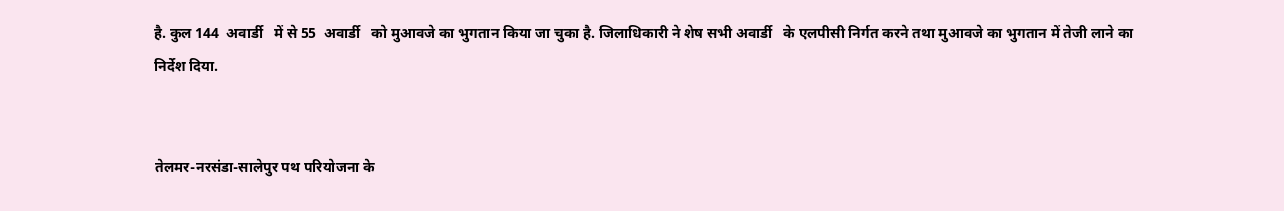है. कुल 144  अवार्डी   में से 55  अवार्डी   को मुआवजे का भुगतान किया जा चुका है. जिलाधिकारी ने शेष सभी अवार्डी   के एलपीसी निर्गत करने तथा मुआवजे का भुगतान में तेजी लाने का निर्देश दिया.


तेलमर-नरसंडा-सालेपुर पथ परियोजना के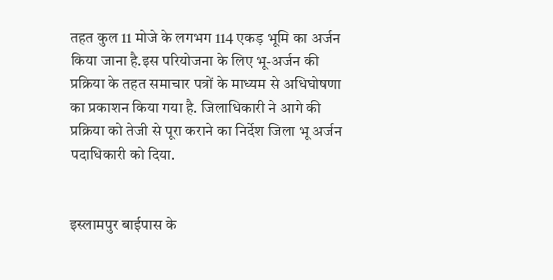तहत कुल 11 मोजे के लगभग 114 एकड़ भूमि का अर्जन किया जाना है.इस परियोजना के लिए भू-अर्जन की प्रक्रिया के तहत समाचार पत्रों के माध्यम से अधिघोषणा का प्रकाशन किया गया है. जिलाधिकारी ने आगे की प्रक्रिया को तेजी से पूरा कराने का निर्देश जिला भू अर्जन पदाधिकारी को दिया.


इस्लामपुर बाईपास के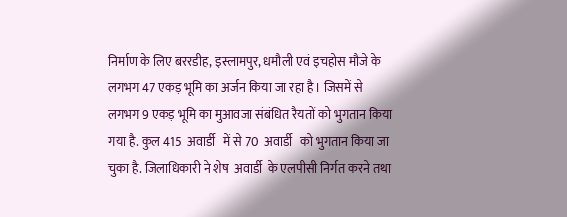निर्माण के लिए बररडीह, इस्लामपुर, धमौली एवं इचहोस मौजे के लगभग 47 एकड़ भूमि का अर्जन किया जा रहा है। जिसमें से लगभग 9 एकड़ भूमि का मुआवजा संबंधित रैयतों को भुगतान किया गया है. कुल 415  अवार्डी   में से 70  अवार्डी   को भुगतान किया जा चुका है. जिलाधिकारी ने शेष  अवार्डी  के एलपीसी निर्गत करने तथा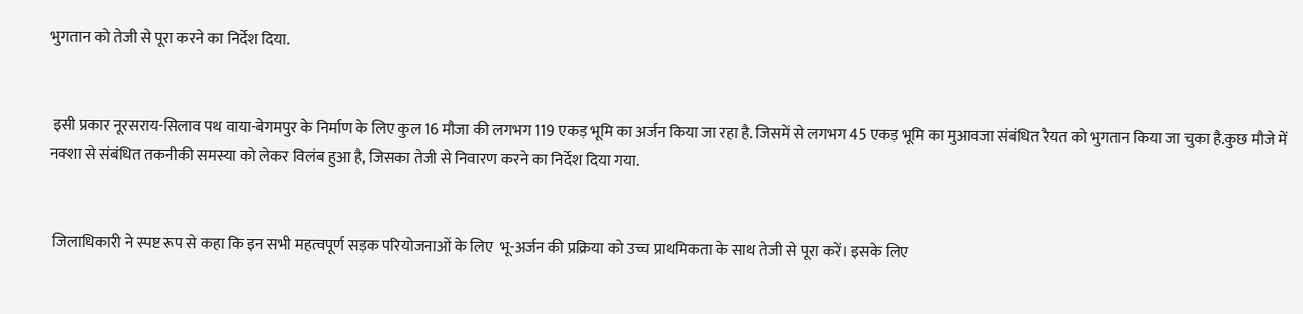भुगतान को तेजी से पूरा करने का निर्देश दिया.


 इसी प्रकार नूरसराय-सिलाव पथ वाया-बेगमपुर के निर्माण के लिए कुल 16 मौजा की लगभग 119 एकड़ भूमि का अर्जन किया जा रहा है. जिसमें से लगभग 45 एकड़ भूमि का मुआवजा संबंधित रैयत को भुगतान किया जा चुका है.कुछ मौजे में नक्शा से संबंधित तकनीकी समस्या को लेकर विलंब हुआ है, जिसका तेजी से निवारण करने का निर्देश दिया गया.


 जिलाधिकारी ने स्पष्ट रूप से कहा कि इन सभी महत्वपूर्ण सड़क परियोजनाओं के लिए  भू-अर्जन की प्रक्रिया को उच्च प्राथमिकता के साथ तेजी से पूरा करें। इसके लिए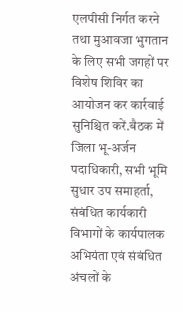एलपीसी निर्गत करने तथा मुआवजा भुगतान के लिए सभी जगहों पर विशेष शिविर का आयोजन कर कार्रवाई सुनिश्चित करें.बैठक में जिला भू-अर्जन पदाधिकारी, सभी भूमि सुधार उप समाहर्ता, संबंधित कार्यकारी विभागों के कार्यपालक अभियंता एवं संबंधित अंचलों के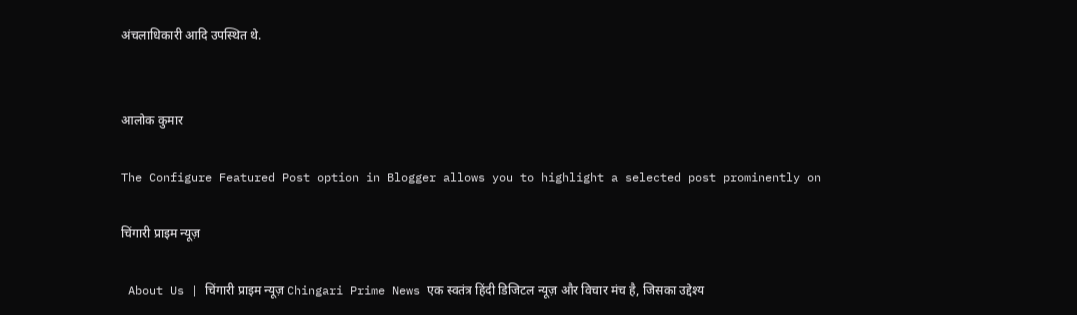अंचलाधिकारी आदि उपस्थित थे.


आलोक कुमार

The Configure Featured Post option in Blogger allows you to highlight a selected post prominently on

चिंगारी प्राइम न्यूज़

 About Us | चिंगारी प्राइम न्यूज़ Chingari Prime News एक स्वतंत्र हिंदी डिजिटल न्यूज़ और विचार मंच है, जिसका उद्देश्य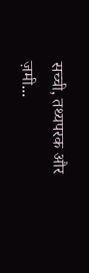सच्ची, तथ्यपरक और ज़मी...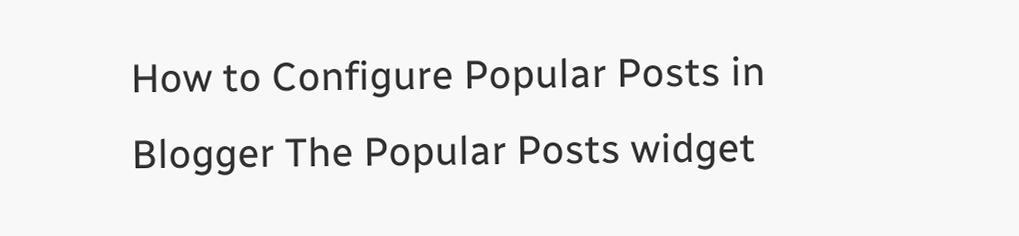How to Configure Popular Posts in Blogger The Popular Posts widget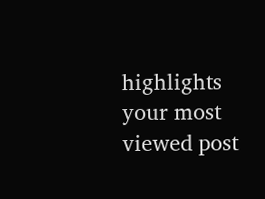highlights your most viewed post